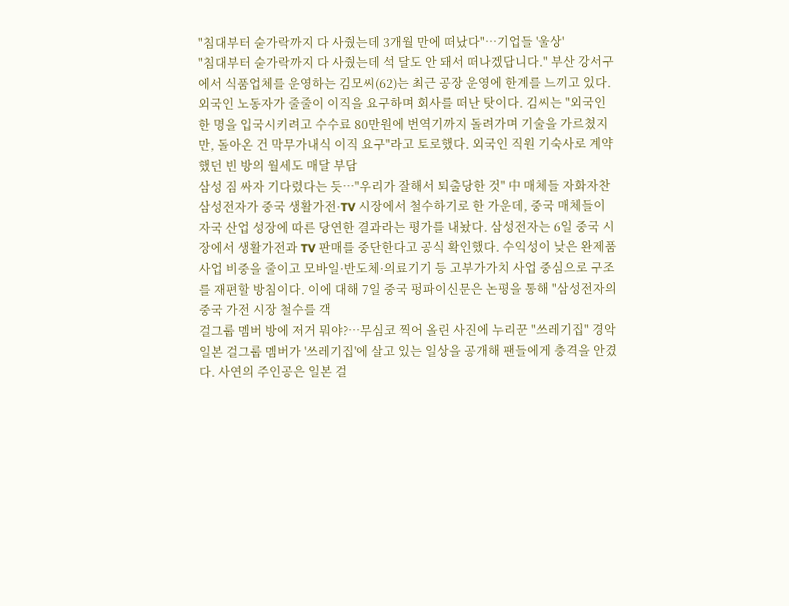"침대부터 숟가락까지 다 사줬는데 3개월 만에 떠났다"…기업들 '울상'
"침대부터 숟가락까지 다 사줬는데 석 달도 안 돼서 떠나겠답니다." 부산 강서구에서 식품업체를 운영하는 김모씨(62)는 최근 공장 운영에 한계를 느끼고 있다. 외국인 노동자가 줄줄이 이직을 요구하며 회사를 떠난 탓이다. 김씨는 "외국인 한 명을 입국시키려고 수수료 80만원에 번역기까지 돌려가며 기술을 가르쳤지만, 돌아온 건 막무가내식 이직 요구"라고 토로했다. 외국인 직원 기숙사로 계약했던 빈 방의 월세도 매달 부담
삼성 짐 싸자 기다렸다는 듯…"우리가 잘해서 퇴출당한 것" 中 매체들 자화자찬
삼성전자가 중국 생활가전·TV 시장에서 철수하기로 한 가운데, 중국 매체들이 자국 산업 성장에 따른 당연한 결과라는 평가를 내놨다. 삼성전자는 6일 중국 시장에서 생활가전과 TV 판매를 중단한다고 공식 확인했다. 수익성이 낮은 완제품 사업 비중을 줄이고 모바일·반도체·의료기기 등 고부가가치 사업 중심으로 구조를 재편할 방침이다. 이에 대해 7일 중국 펑파이신문은 논평을 통해 "삼성전자의 중국 가전 시장 철수를 객
걸그룹 멤버 방에 저거 뭐야?…무심코 찍어 올린 사진에 누리꾼 "쓰레기집" 경악
일본 걸그룹 멤버가 '쓰레기집'에 살고 있는 일상을 공개해 팬들에게 충격을 안겼다. 사연의 주인공은 일본 걸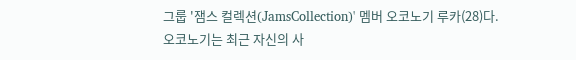그룹 '잼스 컬렉션(JamsCollection)' 멤버 오코노기 루카(28)다. 오코노기는 최근 자신의 사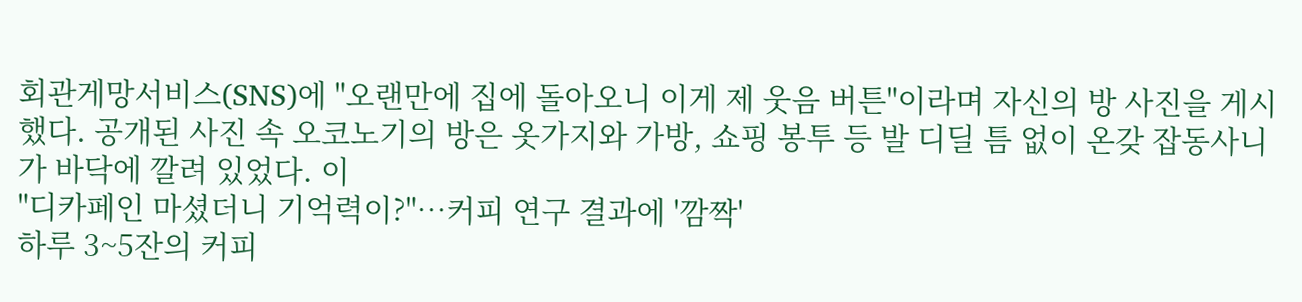회관게망서비스(SNS)에 "오랜만에 집에 돌아오니 이게 제 웃음 버튼"이라며 자신의 방 사진을 게시했다. 공개된 사진 속 오코노기의 방은 옷가지와 가방, 쇼핑 봉투 등 발 디딜 틈 없이 온갖 잡동사니가 바닥에 깔려 있었다. 이
"디카페인 마셨더니 기억력이?"…커피 연구 결과에 '깜짝'
하루 3~5잔의 커피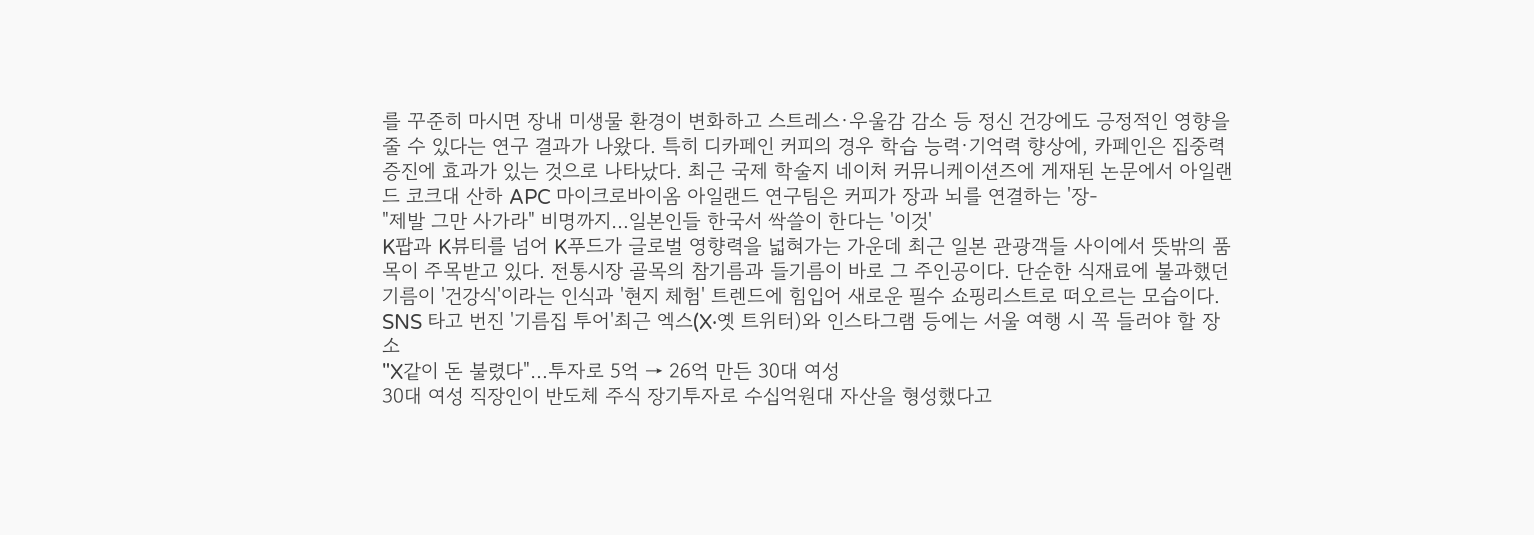를 꾸준히 마시면 장내 미생물 환경이 변화하고 스트레스·우울감 감소 등 정신 건강에도 긍정적인 영향을 줄 수 있다는 연구 결과가 나왔다. 특히 디카페인 커피의 경우 학습 능력·기억력 향상에, 카페인은 집중력 증진에 효과가 있는 것으로 나타났다. 최근 국제 학술지 네이처 커뮤니케이션즈에 게재된 논문에서 아일랜드 코크대 산하 APC 마이크로바이옴 아일랜드 연구팀은 커피가 장과 뇌를 연결하는 '장-
"제발 그만 사가라" 비명까지…일본인들 한국서 싹쓸이 한다는 '이것'
K팝과 K뷰티를 넘어 K푸드가 글로벌 영향력을 넓혀가는 가운데 최근 일본 관광객들 사이에서 뜻밖의 품목이 주목받고 있다. 전통시장 골목의 참기름과 들기름이 바로 그 주인공이다. 단순한 식재료에 불과했던 기름이 '건강식'이라는 인식과 '현지 체험' 트렌드에 힘입어 새로운 필수 쇼핑리스트로 떠오르는 모습이다. SNS 타고 번진 '기름집 투어'최근 엑스(X·옛 트위터)와 인스타그램 등에는 서울 여행 시 꼭 들러야 할 장소
"X같이 돈 불렸다"…투자로 5억 → 26억 만든 30대 여성
30대 여성 직장인이 반도체 주식 장기투자로 수십억원대 자산을 형성했다고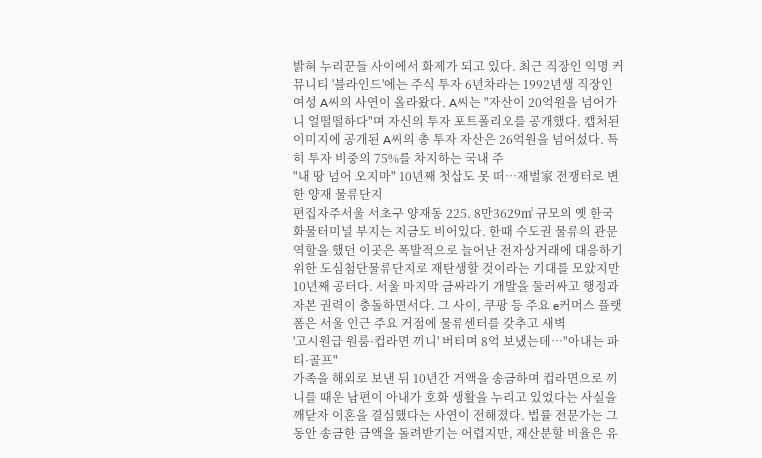밝혀 누리꾼들 사이에서 화제가 되고 있다. 최근 직장인 익명 커뮤니티 '블라인드'에는 주식 투자 6년차라는 1992년생 직장인 여성 A씨의 사연이 올라왔다. A씨는 "자산이 20억원을 넘어가니 얼떨떨하다"며 자신의 투자 포트폴리오를 공개했다. 캡처된 이미지에 공개된 A씨의 총 투자 자산은 26억원을 넘어섰다. 특히 투자 비중의 75%를 차지하는 국내 주
"내 땅 넘어 오지마" 10년째 첫삽도 못 떠…재벌家 전쟁터로 변한 양재 물류단지
편집자주서울 서초구 양재동 225. 8만3629㎡ 규모의 옛 한국화물터미널 부지는 지금도 비어있다. 한때 수도권 물류의 관문 역할을 했던 이곳은 폭발적으로 늘어난 전자상거래에 대응하기 위한 도심첨단물류단지로 재탄생할 것이라는 기대를 모았지만 10년째 공터다. 서울 마지막 금싸라기 개발을 둘러싸고 행정과 자본 권력이 충돌하면서다. 그 사이, 쿠팡 등 주요 e커머스 플랫폼은 서울 인근 주요 거점에 물류센터를 갖추고 새벽
'고시원급 원룸·컵라면 끼니' 버티며 8억 보냈는데…"아내는 파티·골프"
가족을 해외로 보낸 뒤 10년간 거액을 송금하며 컵라면으로 끼니를 때운 남편이 아내가 호화 생활을 누리고 있었다는 사실을 깨닫자 이혼을 결심했다는 사연이 전해졌다. 법률 전문가는 그동안 송금한 금액을 돌려받기는 어렵지만, 재산분할 비율은 유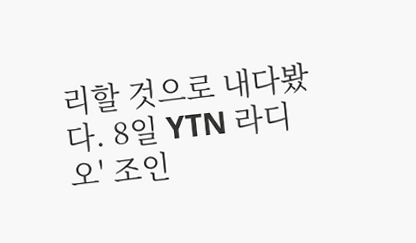리할 것으로 내다봤다. 8일 YTN 라디오' 조인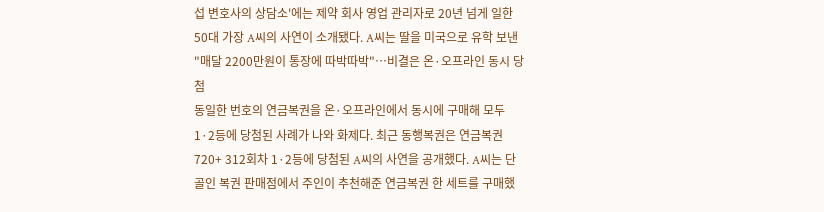섭 변호사의 상담소'에는 제약 회사 영업 관리자로 20년 넘게 일한 50대 가장 A씨의 사연이 소개됐다. A씨는 딸을 미국으로 유학 보낸
"매달 2200만원이 통장에 따박따박"…비결은 온·오프라인 동시 당첨
동일한 번호의 연금복권을 온·오프라인에서 동시에 구매해 모두 1·2등에 당첨된 사례가 나와 화제다. 최근 동행복권은 연금복권720+ 312회차 1·2등에 당첨된 A씨의 사연을 공개했다. A씨는 단골인 복권 판매점에서 주인이 추천해준 연금복권 한 세트를 구매했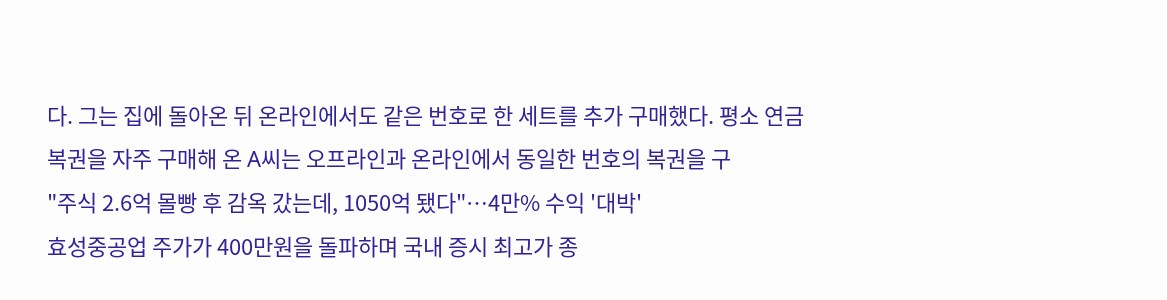다. 그는 집에 돌아온 뒤 온라인에서도 같은 번호로 한 세트를 추가 구매했다. 평소 연금복권을 자주 구매해 온 A씨는 오프라인과 온라인에서 동일한 번호의 복권을 구
"주식 2.6억 몰빵 후 감옥 갔는데, 1050억 됐다"…4만% 수익 '대박'
효성중공업 주가가 400만원을 돌파하며 국내 증시 최고가 종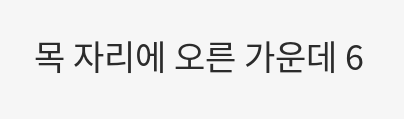목 자리에 오른 가운데 6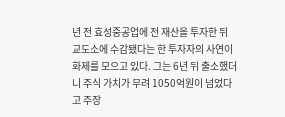년 전 효성중공업에 전 재산을 투자한 뒤 교도소에 수감됐다는 한 투자자의 사연이 화제를 모으고 있다. 그는 6년 뒤 출소했더니 주식 가치가 무려 1050억원이 넘었다고 주장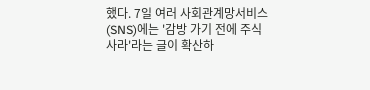했다. 7일 여러 사회관계망서비스(SNS)에는 '감방 가기 전에 주식 사라'라는 글이 확산하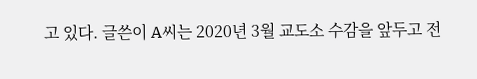고 있다. 글쓴이 A씨는 2020년 3월 교도소 수감을 앞두고 전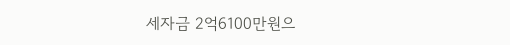세자금 2억6100만원으